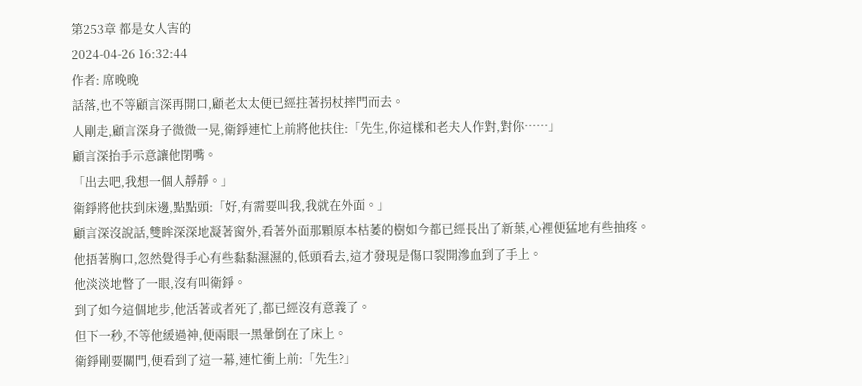第253章 都是女人害的
2024-04-26 16:32:44
作者: 席晚晚
話落,也不等顧言深再開口,顧老太太便已經拄著拐杖摔門而去。
人剛走,顧言深身子微微一晃,衛錚連忙上前將他扶住:「先生,你這樣和老夫人作對,對你……」
顧言深抬手示意讓他閉嘴。
「出去吧,我想一個人靜靜。」
衛錚將他扶到床邊,點點頭:「好,有需要叫我,我就在外面。」
顧言深沒說話,雙眸深深地凝著窗外,看著外面那顆原本枯萎的樹如今都已經長出了新葉,心裡便猛地有些抽疼。
他捂著胸口,忽然覺得手心有些黏黏濕濕的,低頭看去,這才發現是傷口裂開滲血到了手上。
他淡淡地瞥了一眼,沒有叫衛錚。
到了如今這個地步,他活著或者死了,都已經沒有意義了。
但下一秒,不等他緩過神,便兩眼一黑暈倒在了床上。
衛錚剛要關門,便看到了這一幕,連忙衝上前:「先生?」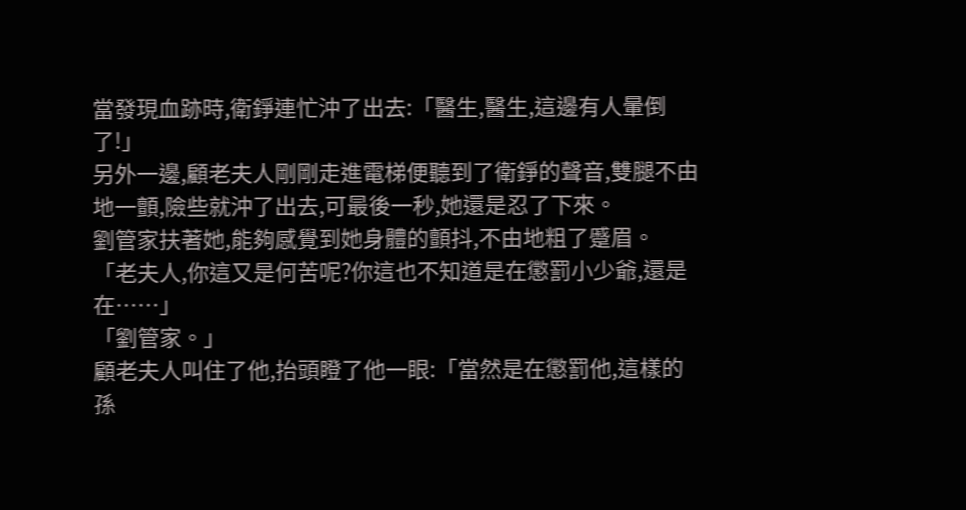當發現血跡時,衛錚連忙沖了出去:「醫生,醫生,這邊有人暈倒了!」
另外一邊,顧老夫人剛剛走進電梯便聽到了衛錚的聲音,雙腿不由地一顫,險些就沖了出去,可最後一秒,她還是忍了下來。
劉管家扶著她,能夠感覺到她身體的顫抖,不由地粗了蹙眉。
「老夫人,你這又是何苦呢?你這也不知道是在懲罰小少爺,還是在……」
「劉管家。」
顧老夫人叫住了他,抬頭瞪了他一眼:「當然是在懲罰他,這樣的孫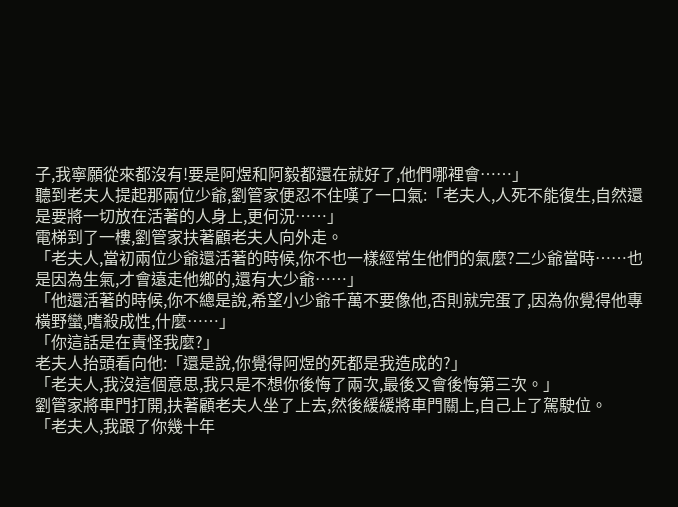子,我寧願從來都沒有!要是阿煜和阿毅都還在就好了,他們哪裡會……」
聽到老夫人提起那兩位少爺,劉管家便忍不住嘆了一口氣:「老夫人,人死不能復生,自然還是要將一切放在活著的人身上,更何況……」
電梯到了一樓,劉管家扶著顧老夫人向外走。
「老夫人,當初兩位少爺還活著的時候,你不也一樣經常生他們的氣麼?二少爺當時……也是因為生氣,才會遠走他鄉的,還有大少爺……」
「他還活著的時候,你不總是說,希望小少爺千萬不要像他,否則就完蛋了,因為你覺得他專橫野蠻,嗜殺成性,什麼……」
「你這話是在責怪我麼?」
老夫人抬頭看向他:「還是說,你覺得阿煜的死都是我造成的?」
「老夫人,我沒這個意思,我只是不想你後悔了兩次,最後又會後悔第三次。」
劉管家將車門打開,扶著顧老夫人坐了上去,然後緩緩將車門關上,自己上了駕駛位。
「老夫人,我跟了你幾十年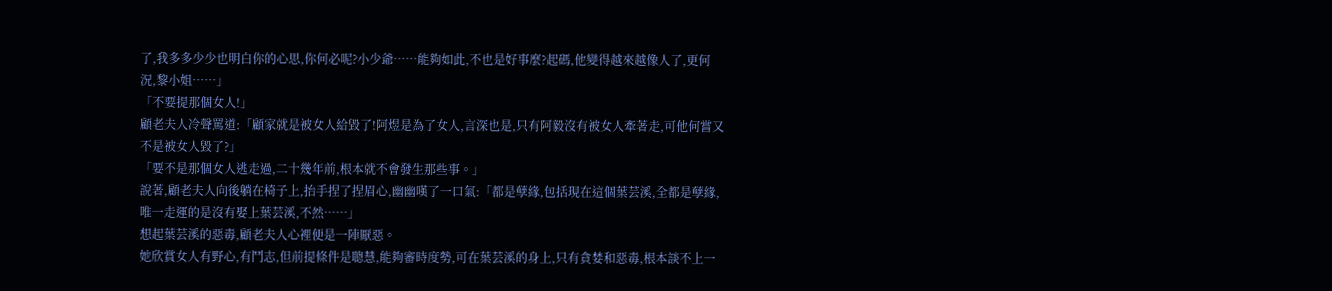了,我多多少少也明白你的心思,你何必呢?小少爺……能夠如此,不也是好事麼?起碼,他變得越來越像人了,更何況,黎小姐……」
「不要提那個女人!」
顧老夫人冷聲罵道:「顧家就是被女人給毀了!阿煜是為了女人,言深也是,只有阿毅沒有被女人牽著走,可他何嘗又不是被女人毀了?」
「要不是那個女人逃走過,二十幾年前,根本就不會發生那些事。」
說著,顧老夫人向後躺在椅子上,抬手捏了捏眉心,幽幽嘆了一口氣:「都是孽緣,包括現在這個葉芸溪,全都是孽緣,唯一走運的是沒有娶上葉芸溪,不然……」
想起葉芸溪的惡毒,顧老夫人心裡便是一陣厭惡。
她欣賞女人有野心,有鬥志,但前提條件是聰慧,能夠審時度勢,可在葉芸溪的身上,只有貪婪和惡毒,根本談不上一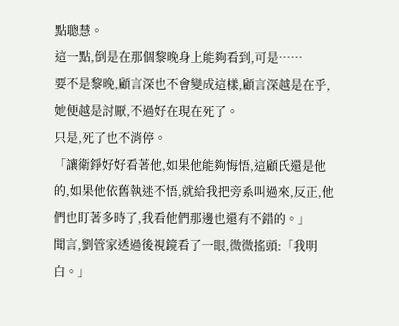點聰慧。
這一點,倒是在那個黎晚身上能夠看到,可是……
要不是黎晚,顧言深也不會變成這樣,顧言深越是在乎,她便越是討厭,不過好在現在死了。
只是,死了也不消停。
「讓衛錚好好看著他,如果他能夠悔悟,這顧氏還是他的,如果他依舊執迷不悟,就給我把旁系叫過來,反正,他們也盯著多時了,我看他們那邊也還有不錯的。」
聞言,劉管家透過後視鏡看了一眼,微微搖頭:「我明白。」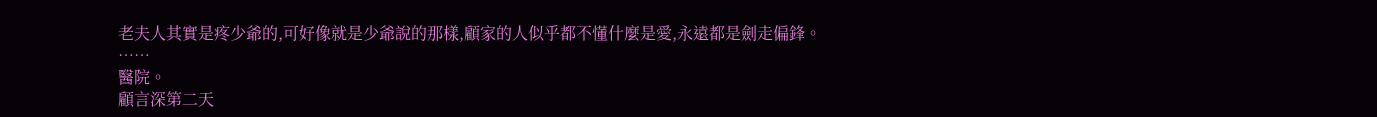老夫人其實是疼少爺的,可好像就是少爺說的那樣,顧家的人似乎都不懂什麼是愛,永遠都是劍走偏鋒。
……
醫院。
顧言深第二天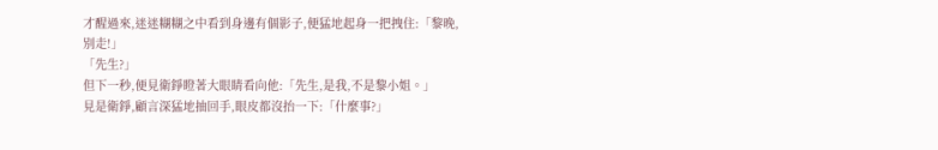才醒過來,迷迷糊糊之中看到身邊有個影子,便猛地起身一把拽住:「黎晚,別走!」
「先生?」
但下一秒,便見衛錚瞪著大眼睛看向他:「先生,是我,不是黎小姐。」
見是衛錚,顧言深猛地抽回手,眼皮都沒抬一下:「什麼事?」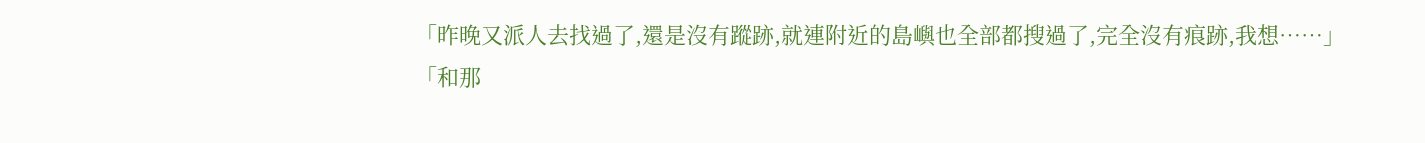「昨晚又派人去找過了,還是沒有蹤跡,就連附近的島嶼也全部都搜過了,完全沒有痕跡,我想……」
「和那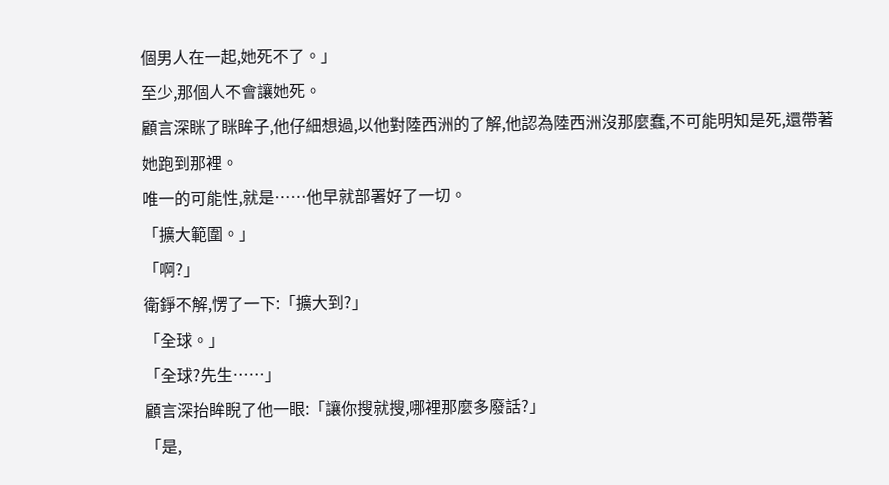個男人在一起,她死不了。」
至少,那個人不會讓她死。
顧言深眯了眯眸子,他仔細想過,以他對陸西洲的了解,他認為陸西洲沒那麼蠢,不可能明知是死,還帶著她跑到那裡。
唯一的可能性,就是……他早就部署好了一切。
「擴大範圍。」
「啊?」
衛錚不解,愣了一下:「擴大到?」
「全球。」
「全球?先生……」
顧言深抬眸睨了他一眼:「讓你搜就搜,哪裡那麼多廢話?」
「是,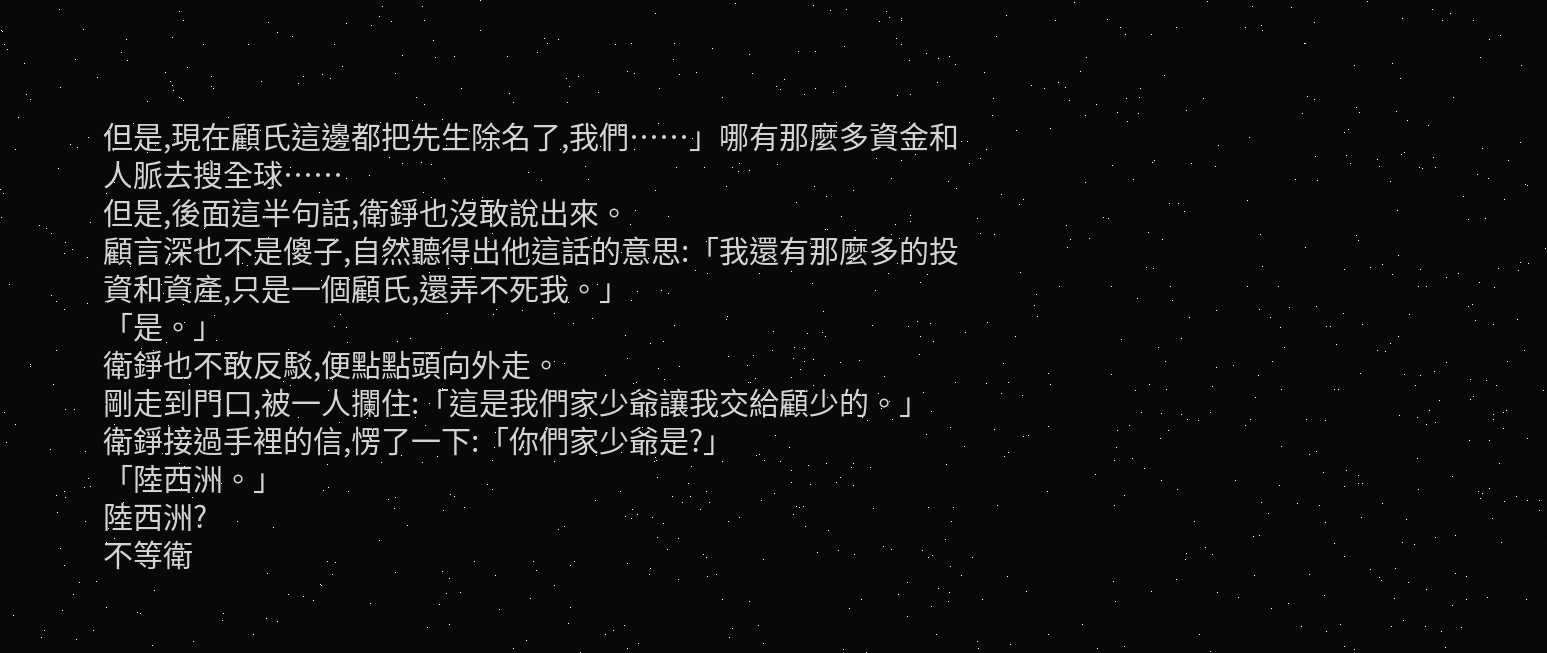但是,現在顧氏這邊都把先生除名了,我們……」哪有那麼多資金和人脈去搜全球……
但是,後面這半句話,衛錚也沒敢說出來。
顧言深也不是傻子,自然聽得出他這話的意思:「我還有那麼多的投資和資產,只是一個顧氏,還弄不死我。」
「是。」
衛錚也不敢反駁,便點點頭向外走。
剛走到門口,被一人攔住:「這是我們家少爺讓我交給顧少的。」
衛錚接過手裡的信,愣了一下:「你們家少爺是?」
「陸西洲。」
陸西洲?
不等衛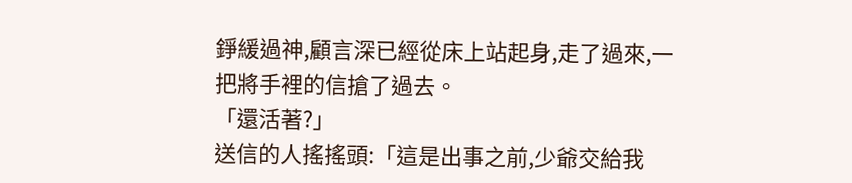錚緩過神,顧言深已經從床上站起身,走了過來,一把將手裡的信搶了過去。
「還活著?」
送信的人搖搖頭:「這是出事之前,少爺交給我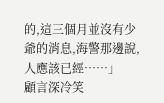的,這三個月並沒有少爺的消息,海警那邊說,人應該已經……」
顧言深冷笑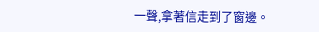一聲,拿著信走到了窗邊。